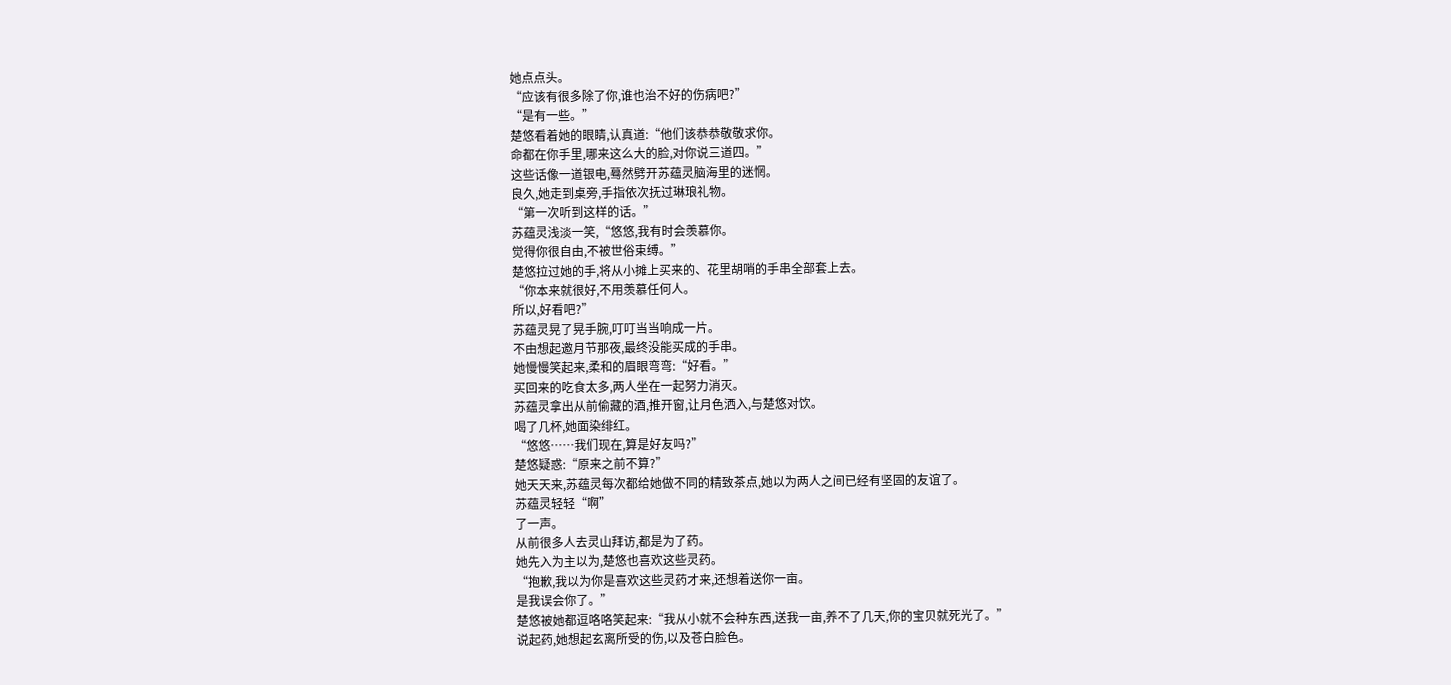她点点头。
“应该有很多除了你,谁也治不好的伤病吧?”
“是有一些。”
楚悠看着她的眼睛,认真道:“他们该恭恭敬敬求你。
命都在你手里,哪来这么大的脸,对你说三道四。”
这些话像一道银电,蓦然劈开苏蕴灵脑海里的迷惘。
良久,她走到桌旁,手指依次抚过琳琅礼物。
“第一次听到这样的话。”
苏蕴灵浅淡一笑,“悠悠,我有时会羡慕你。
觉得你很自由,不被世俗束缚。”
楚悠拉过她的手,将从小摊上买来的、花里胡哨的手串全部套上去。
“你本来就很好,不用羡慕任何人。
所以,好看吧?”
苏蕴灵晃了晃手腕,叮叮当当响成一片。
不由想起邀月节那夜,最终没能买成的手串。
她慢慢笑起来,柔和的眉眼弯弯:“好看。”
买回来的吃食太多,两人坐在一起努力消灭。
苏蕴灵拿出从前偷藏的酒,推开窗,让月色洒入,与楚悠对饮。
喝了几杯,她面染绯红。
“悠悠……我们现在,算是好友吗?”
楚悠疑惑:“原来之前不算?”
她天天来,苏蕴灵每次都给她做不同的精致茶点,她以为两人之间已经有坚固的友谊了。
苏蕴灵轻轻“啊”
了一声。
从前很多人去灵山拜访,都是为了药。
她先入为主以为,楚悠也喜欢这些灵药。
“抱歉,我以为你是喜欢这些灵药才来,还想着送你一亩。
是我误会你了。”
楚悠被她都逗咯咯笑起来:“我从小就不会种东西,送我一亩,养不了几天,你的宝贝就死光了。”
说起药,她想起玄离所受的伤,以及苍白脸色。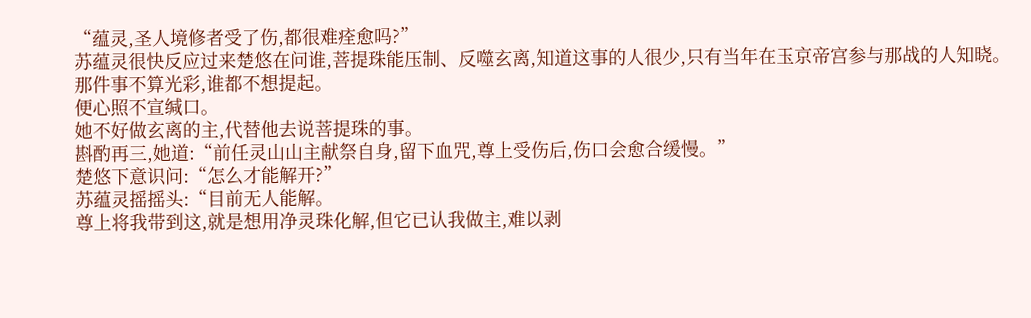“蕴灵,圣人境修者受了伤,都很难痊愈吗?”
苏蕴灵很快反应过来楚悠在问谁,菩提珠能压制、反噬玄离,知道这事的人很少,只有当年在玉京帝宫参与那战的人知晓。
那件事不算光彩,谁都不想提起。
便心照不宣缄口。
她不好做玄离的主,代替他去说菩提珠的事。
斟酌再三,她道:“前任灵山山主献祭自身,留下血咒,尊上受伤后,伤口会愈合缓慢。”
楚悠下意识问:“怎么才能解开?”
苏蕴灵摇摇头:“目前无人能解。
尊上将我带到这,就是想用净灵珠化解,但它已认我做主,难以剥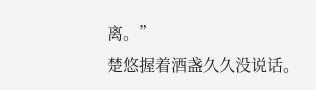离。”
楚悠握着酒盏久久没说话。